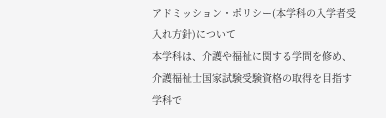アドミッション・ポリシー(本学科の入学者受入れ方針)について
本学科は、介護や福祉に関する学問を修め、介護福祉士国家試験受験資格の取得を目指す学科で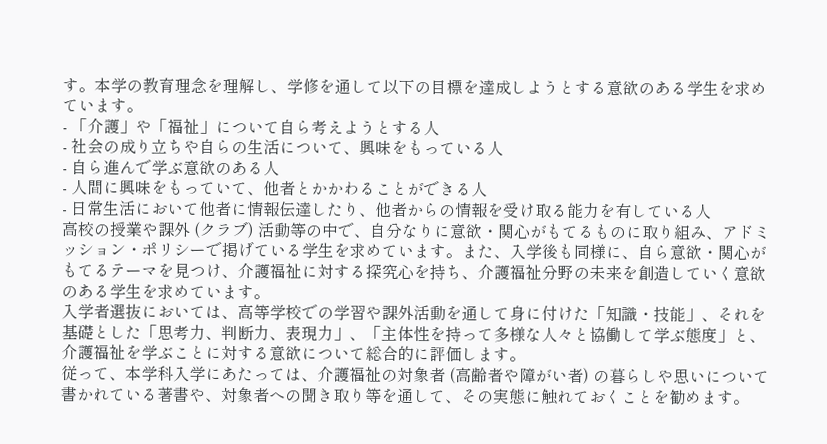す。本学の教育理念を理解し、学修を通して以下の目標を達成しようとする意欲のある学生を求めています。
- 「介護」や「福祉」について自ら考えようとする人
- 社会の成り立ちや自らの生活について、興味をもっている人
- 自ら進んで学ぶ意欲のある人
- 人間に興味をもっていて、他者とかかわることができる人
- 日常生活において他者に情報伝達したり、他者からの情報を受け取る能力を有している人
高校の授業や課外 (クラブ) 活動等の中で、自分なりに意欲・関心がもてるものに取り組み、アドミッション・ポリシーで掲げている学生を求めています。また、入学後も同様に、自ら意欲・関心がもてるテーマを見つけ、介護福祉に対する探究心を持ち、介護福祉分野の未来を創造していく意欲のある学生を求めています。
入学者選抜においては、高等学校での学習や課外活動を通して身に付けた「知識・技能」、それを基礎とした「思考力、判断力、表現力」、「主体性を持って多様な人々と協働して学ぶ態度」と、介護福祉を学ぶことに対する意欲について総合的に評価します。
従って、本学科入学にあたっては、介護福祉の対象者 (高齢者や障がい者) の暮らしや思いについて書かれている著書や、対象者への聞き取り等を通して、その実態に触れておくことを勧めます。